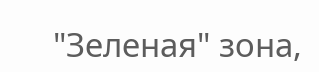"Зеленая" зона,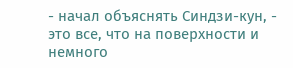- начал объяснять Синдзи-кун, - это все, что на поверхности и немного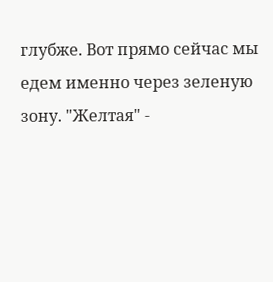глубже. Вот прямо сейчас мы едем именно через зеленую зону. "Желтая" -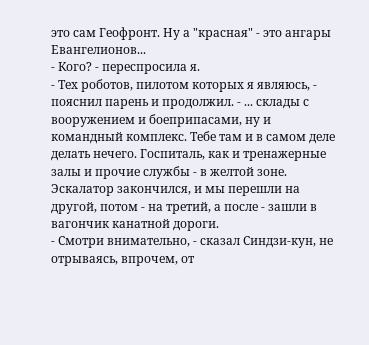это сам Геофронт. Ну а "красная" - это ангары Евангелионов...
- Кого? - переспросила я.
- Тех роботов, пилотом которых я являюсь, - пояснил парень и продолжил. - ... склады с вооружением и боеприпасами, ну и командный комплекс. Тебе там и в самом деле делать нечего. Госпиталь, как и тренажерные залы и прочие службы - в желтой зоне.
Эскалатор закончился, и мы перешли на другой, потом - на третий, а после - зашли в вагончик канатной дороги.
- Смотри внимательно, - сказал Синдзи-кун, не отрываясь, впрочем, от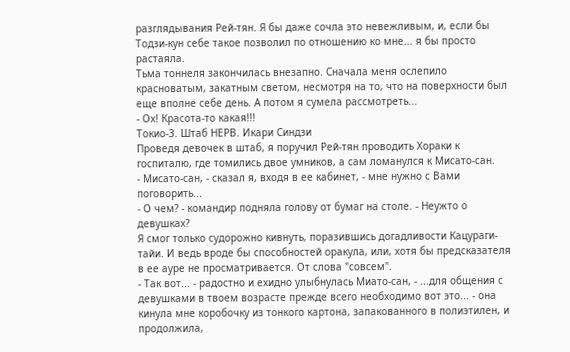разглядывания Рей-тян. Я бы даже сочла это невежливым, и, если бы Тодзи-кун себе такое позволил по отношению ко мне... я бы просто растаяла.
Тьма тоннеля закончилась внезапно. Сначала меня ослепило красноватым, закатным светом, несмотря на то, что на поверхности был еще вполне себе день. А потом я сумела рассмотреть...
- Ох! Красота-то какая!!!
Токио-3. Штаб НЕРВ. Икари Синдзи
Проведя девочек в штаб, я поручил Рей-тян проводить Хораки к госпиталю, где томились двое умников, а сам ломанулся к Мисато-сан.
- Мисато-сан, - сказал я, входя в ее кабинет, - мне нужно с Вами поговорить...
- О чем? - командир подняла голову от бумаг на столе. - Неужто о девушках?
Я смог только судорожно кивнуть, поразившись догадливости Кацураги-тайи. И ведь вроде бы способностей оракула, или, хотя бы предсказателя в ее ауре не просматривается. От слова "совсем".
- Так вот... - радостно и ехидно улыбнулась Миато-сан, - ...для общения с девушками в твоем возрасте прежде всего необходимо вот это... - она кинула мне коробочку из тонкого картона, запакованного в полиэтилен, и продолжила,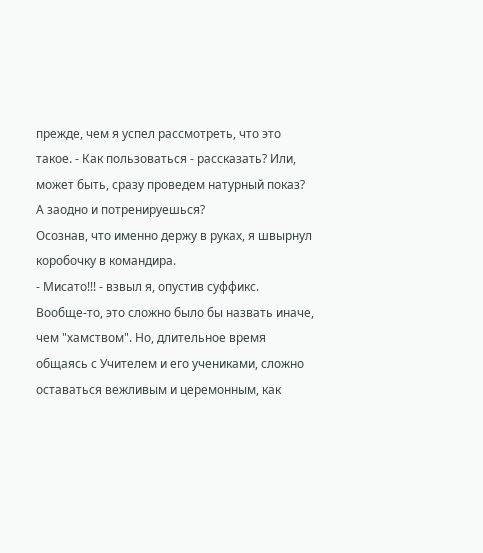прежде, чем я успел рассмотреть, что это такое. - Как пользоваться - рассказать? Или, может быть, сразу проведем натурный показ? А заодно и потренируешься?
Осознав, что именно держу в руках, я швырнул коробочку в командира.
- Мисато!!! - взвыл я, опустив суффикс.
Вообще-то, это сложно было бы назвать иначе, чем "хамством". Но, длительное время общаясь с Учителем и его учениками, сложно оставаться вежливым и церемонным, как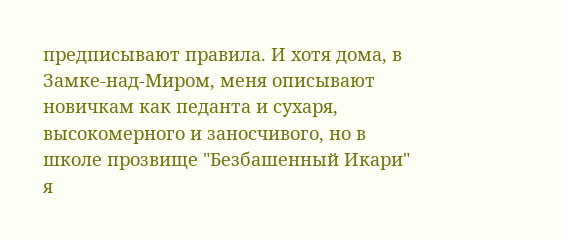предписывают правила. И хотя дома, в Замке-над-Миром, меня описывают новичкам как педанта и сухаря, высокомерного и заносчивого, но в школе прозвище "Безбашенный Икари" я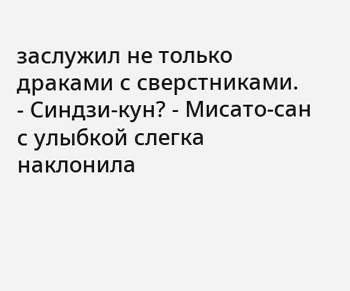заслужил не только драками с сверстниками.
- Синдзи-кун? - Мисато-сан с улыбкой слегка наклонила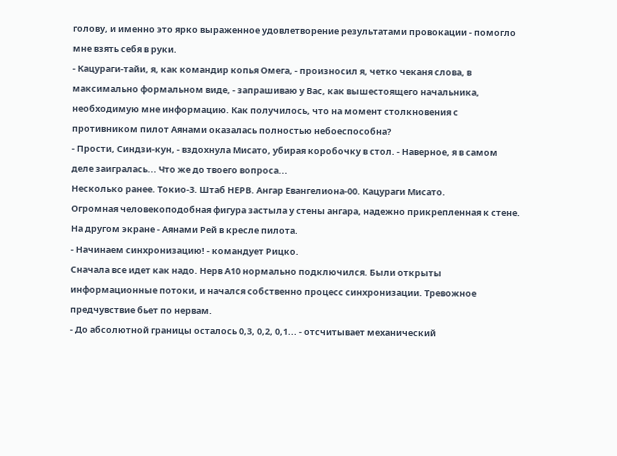голову, и именно это ярко выраженное удовлетворение результатами провокации - помогло мне взять себя в руки.
- Кацураги-тайи, я, как командир копья Омега, - произносил я, четко чеканя слова, в максимально формальном виде, - запрашиваю у Вас, как вышестоящего начальника, необходимую мне информацию. Как получилось, что на момент столкновения с противником пилот Аянами оказалась полностью небоеспособна?
- Прости, Синдзи-кун, - вздохнула Мисато, убирая коробочку в стол. - Наверное, я в самом деле заигралась... Что же до твоего вопроса...
Несколько ранее. Токио-3. Штаб НЕРВ. Ангар Евангелиона-00. Кацураги Мисато.
Огромная человекоподобная фигура застыла у стены ангара, надежно прикрепленная к стене. На другом экране - Аянами Рей в кресле пилота.
- Начинаем синхронизацию! - командует Рицко.
Сначала все идет как надо. Нерв А10 нормально подключился. Были открыты информационные потоки, и начался собственно процесс синхронизации. Тревожное предчувствие бьет по нервам.
- До абсолютной границы осталось 0,3, 0,2, 0,1... - отсчитывает механический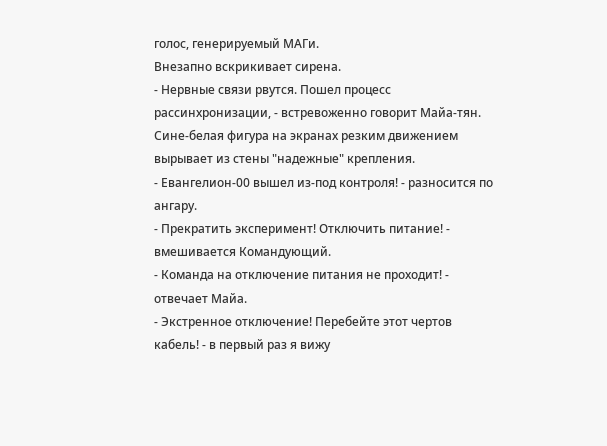голос, генерируемый МАГи.
Внезапно вскрикивает сирена.
- Нервные связи рвутся. Пошел процесс рассинхронизации, - встревоженно говорит Майа-тян.
Сине-белая фигура на экранах резким движением вырывает из стены "надежные" крепления.
- Евангелион-00 вышел из-под контроля! - разносится по ангару.
- Прекратить эксперимент! Отключить питание! - вмешивается Командующий.
- Команда на отключение питания не проходит! - отвечает Майа.
- Экстренное отключение! Перебейте этот чертов кабель! - в первый раз я вижу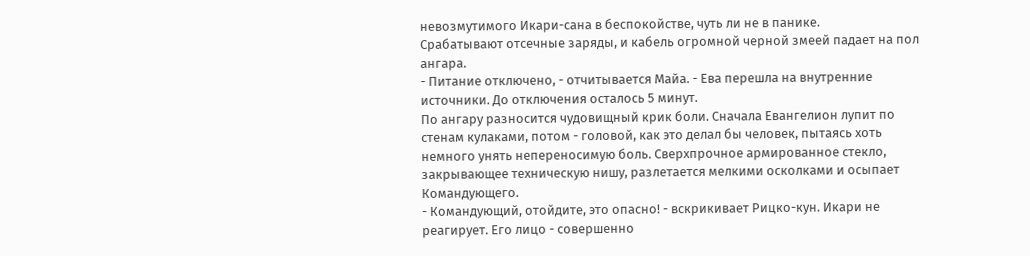невозмутимого Икари-сана в беспокойстве, чуть ли не в панике.
Срабатывают отсечные заряды, и кабель огромной черной змеей падает на пол ангара.
- Питание отключено, - отчитывается Майа. - Ева перешла на внутренние источники. До отключения осталось 5 минут.
По ангару разносится чудовищный крик боли. Сначала Евангелион лупит по стенам кулаками, потом - головой, как это делал бы человек, пытаясь хоть немного унять непереносимую боль. Сверхпрочное армированное стекло, закрывающее техническую нишу, разлетается мелкими осколками и осыпает Командующего.
- Командующий, отойдите, это опасно! - вскрикивает Рицко-кун. Икари не реагирует. Его лицо - совершенно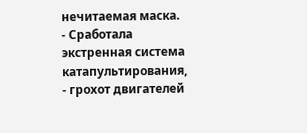нечитаемая маска.
- Сработала экстренная система катапультирования, - грохот двигателей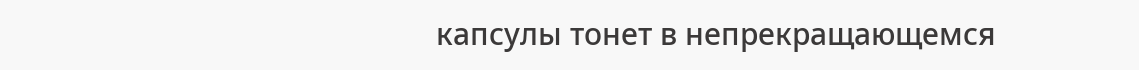капсулы тонет в непрекращающемся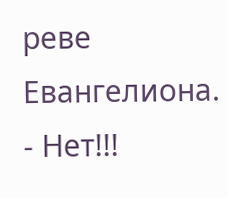реве Евангелиона.
- Нет!!!